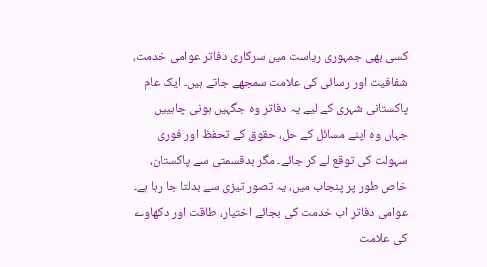کسی بھی جمہوری ریاست میں سرکاری دفاتر عوامی خدمت، شفافیت اور رسائی کی علامت سمجھے جاتے ہیں۔ ایک عام پاکستانی شہری کے لیے یہ دفاتر وہ جگہیں ہونی چاہییں جہاں وہ اپنے مسائل کے حل، حقوق کے تحفظ اور فوری سہولت کی توقع لے کر جائے۔ مگر بدقسمتی سے پاکستان، خاص طور پر پنجاب میں، یہ تصور تیزی سے بدلتا جا رہا ہے۔ عوامی دفاتر اب خدمت کی بجائے اختیار، طاقت اور دکھاوے کی علامت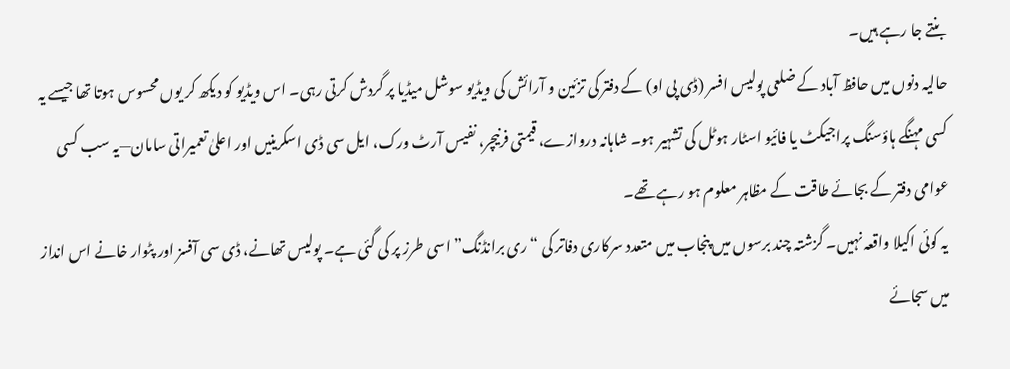بنتے جا رہے ہیں۔
حالیہ دنوں میں حافظ آباد کے ضلعی پولیس افسر (ڈی پی او) کے دفتر کی تزئین و آرائش کی ویڈیو سوشل میڈیا پر گردش کرتی رہی۔ اس ویڈیو کو دیکھ کر یوں محسوس ہوتا تھا جیسے یہ کسی مہنگے ہاؤسنگ پراجیکٹ یا فائیو اسٹار ہوٹل کی تشہیر ہو۔ شاہانہ دروازے، قیمتی فرنیچر، نفیس آرٹ ورک، ایل سی ڈی اسکرینیں اور اعلیٰ تعمیراتی سامان—یہ سب کسی عوامی دفتر کے بجائے طاقت کے مظاہر معلوم ہو رہے تھے۔
یہ کوئی اکیلا واقعہ نہیں۔ گزشتہ چند برسوں میں پنجاب میں متعدد سرکاری دفاتر کی “ری برانڈنگ” اسی طرز پر کی گئی ہے۔ پولیس تھانے، ڈی سی آفسز اور پٹوار خانے اس انداز میں سجائے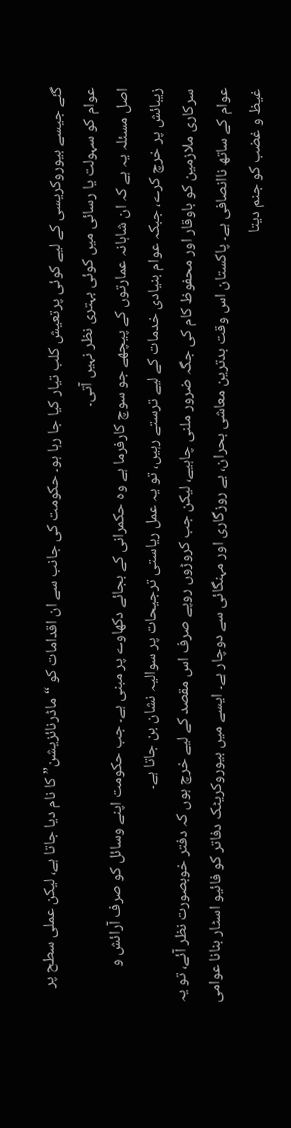گئے جیسے بیوروکریسی کے لیے کوئی پرتعیش کلب تیار کیا جا رہا ہو۔ حکومت کی جانب سے ان اقدامات کو “ماڈرنائزیشن” کا نام دیا جاتا ہے، لیکن عملی سطح پر عوام کو سہولت یا رسائی میں کوئی بہتری نظر نہیں آتی۔
اصل مسئلہ یہ ہے کہ ان شاہانہ عمارتوں کے پیچھے جو سوچ کارفرما ہے وہ حکمرانی کے بجائے دکھاوے پر مبنی ہے۔ جب حکومت اپنے وسائل کو صرف آرائش و زیبائش پر خرچ کرے، جبکہ عوام بنیادی خدمات کے لیے ترستے رہیں، تو یہ عمل ریاستی ترجیحات پر سوالیہ نشان بن جاتا ہے۔
سرکاری ملازمین کو باوقار اور محفوظ کام کی جگہ ضرور ملنی چاہیے، لیکن جب کروڑوں روپے صرف اس مقصد کے لیے خرچ ہوں کہ دفتر خوبصورت نظر آئے، تو یہ عوام کے ساتھ ناانصافی ہے۔ پاکستان اس وقت بدترین معاشی بحران، بے روزگاری اور مہنگائی سے دوچار ہے۔ ایسے میں بیوروکریٹک دفاتر کو فائیو اسٹار بنانا عوامی غیظ و غضب کو جنم دیتا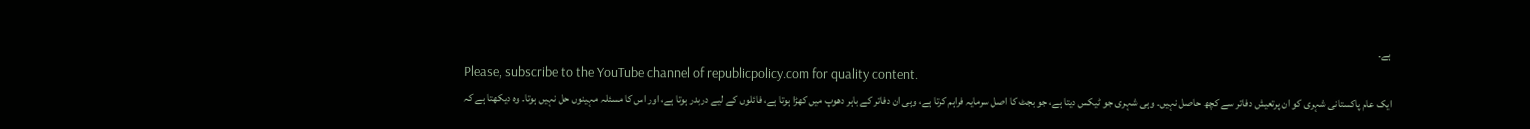ہے۔
Please, subscribe to the YouTube channel of republicpolicy.com for quality content.
ایک عام پاکستانی شہری کو ان پرتعیش دفاتر سے کچھ حاصل نہیں۔ وہی شہری جو ٹیکس دیتا ہے، جو بجٹ کا اصل سرمایہ فراہم کرتا ہے، وہی ان دفاتر کے باہر دھوپ میں کھڑا ہوتا ہے، فائلوں کے لیے دربدر ہوتا ہے، اور اس کا مسئلہ مہینوں حل نہیں ہوتا۔ وہ دیکھتا ہے کہ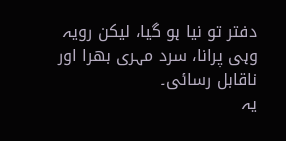دفتر تو نیا ہو گیا، لیکن رویہ وہی پرانا، سرد مہری بھرا اور ناقابل رسائی۔
یہ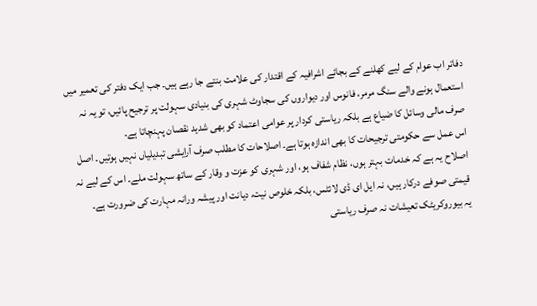دفاتر اب عوام کے لیے کھلنے کے بجائے اشرافیہ کے اقتدار کی علامت بنتے جا رہے ہیں۔ جب ایک دفتر کی تعمیر میں استعمال ہونے والے سنگ مرمر، فانوس اور دیواروں کی سجاوٹ شہری کی بنیادی سہولت پر ترجیح پائیں، تو یہ نہ صرف مالی وسائل کا ضیاع ہے بلکہ ریاستی کردار پر عوامی اعتماد کو بھی شدید نقصان پہنچاتا ہے۔
اس عمل سے حکومتی ترجیحات کا بھی اندازہ ہوتا ہے۔ اصلاحات کا مطلب صرف آرایشی تبدیلیاں نہیں ہوتیں۔ اصل اصلاح یہ ہے کہ خدمات بہتر ہوں، نظام شفاف ہو، اور شہری کو عزت و وقار کے ساتھ سہولت ملے۔ اس کے لیے نہ قیمتی صوفے درکار ہیں، نہ ایل ای ڈی لائٹس، بلکہ خلوص نیت، دیانت اور پیشہ ورانہ مہارت کی ضرورت ہے۔
یہ بیوروکریٹک تعیشات نہ صرف ریاستی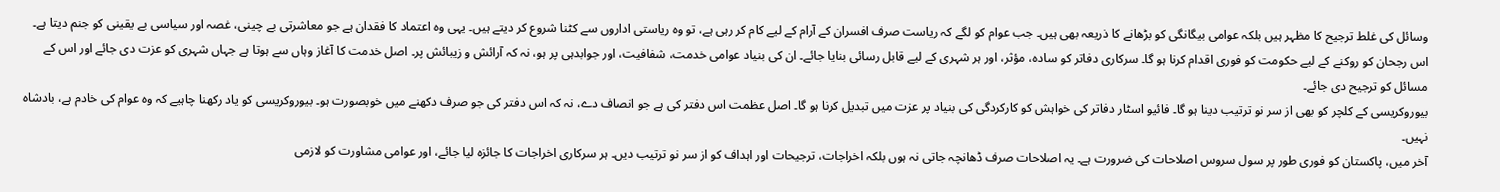وسائل کی غلط ترجیح کا مظہر ہیں بلکہ عوامی بیگانگی کو بڑھانے کا ذریعہ بھی ہیں۔ جب عوام کو لگے کہ ریاست صرف افسران کے آرام کے لیے کام کر رہی ہے، تو وہ ریاستی اداروں سے کٹنا شروع کر دیتے ہیں۔ یہی وہ اعتماد کا فقدان ہے جو معاشرتی بے چینی، غصہ اور سیاسی بے یقینی کو جنم دیتا ہے۔
اس رجحان کو روکنے کے لیے حکومت کو فوری اقدام کرنا ہو گا۔ سرکاری دفاتر کو سادہ، مؤثر، اور ہر شہری کے لیے قابل رسائی بنایا جائے۔ ان کی بنیاد عوامی خدمت، شفافیت، اور جوابدہی پر ہو، نہ کہ آرائش و زیبائش پر۔ اصل خدمت کا آغاز وہاں سے ہوتا ہے جہاں شہری کو عزت دی جائے اور اس کے مسائل کو ترجیح دی جائے۔
بیوروکریسی کے کلچر کو بھی از سر نو ترتیب دینا ہو گا۔ فائیو اسٹار دفاتر کی خواہش کو کارکردگی کی بنیاد پر عزت میں تبدیل کرنا ہو گا۔ اصل عظمت اس دفتر کی ہے جو انصاف دے، نہ کہ اس دفتر کی جو صرف دکھنے میں خوبصورت ہو۔ بیوروکریسی کو یاد رکھنا چاہیے کہ وہ عوام کی خادم ہے، بادشاہ نہیں۔
آخر میں، پاکستان کو فوری طور پر سول سروس اصلاحات کی ضرورت ہے۔ یہ اصلاحات صرف ڈھانچہ جاتی نہ ہوں بلکہ اخراجات، ترجیحات اور اہداف کو از سر نو ترتیب دیں۔ ہر سرکاری اخراجات کا جائزہ لیا جائے، اور عوامی مشاورت کو لازمی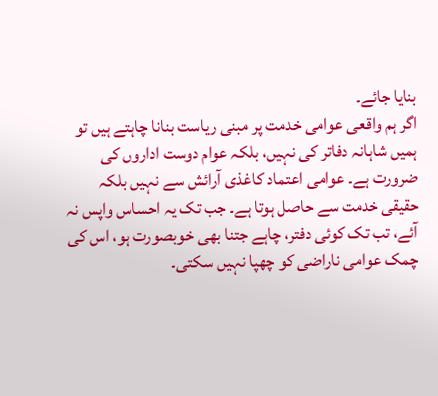بنایا جائے۔
اگر ہم واقعی عوامی خدمت پر مبنی ریاست بنانا چاہتے ہیں تو ہمیں شاہانہ دفاتر کی نہیں، بلکہ عوام دوست اداروں کی ضرورت ہے۔ عوامی اعتماد کاغذی آرائش سے نہیں بلکہ حقیقی خدمت سے حاصل ہوتا ہے۔ جب تک یہ احساس واپس نہ آئے، تب تک کوئی دفتر، چاہے جتنا بھی خوبصورت ہو، اس کی چمک عوامی ناراضی کو چھپا نہیں سکتی۔